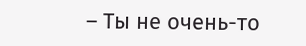– Ты не очень-то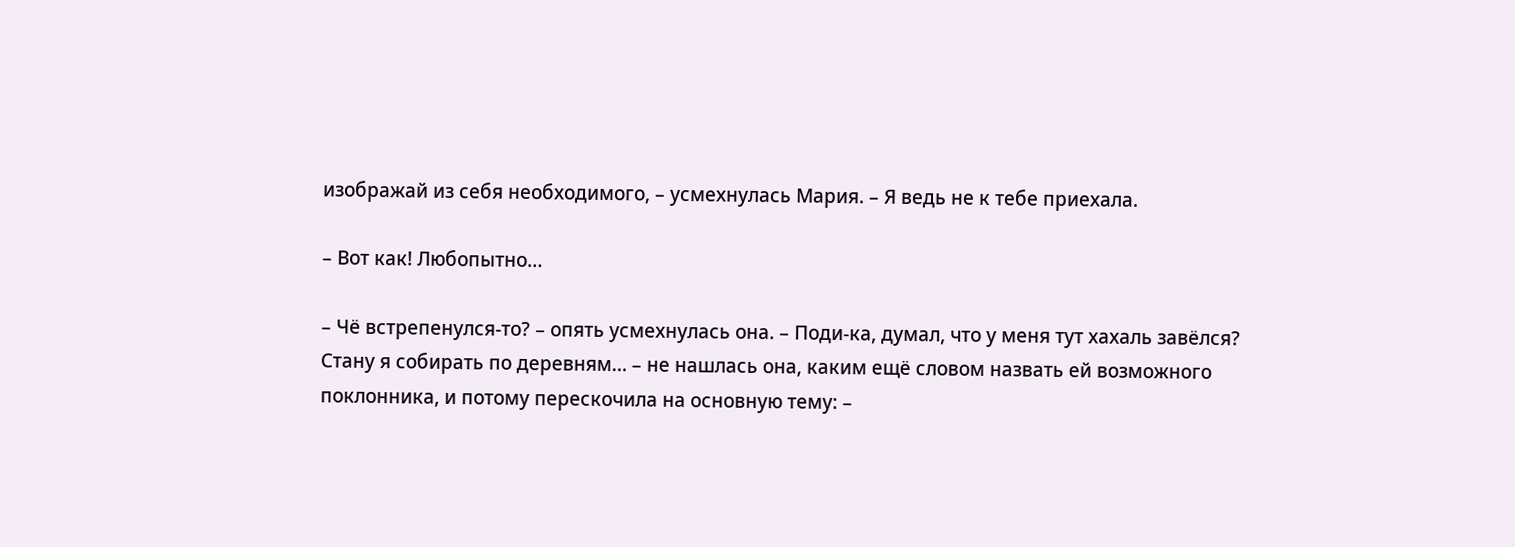изображай из себя необходимого, – усмехнулась Мария. – Я ведь не к тебе приехала.

– Вот как! Любопытно…

– Чё встрепенулся-то? – опять усмехнулась она. – Поди-ка, думал, что у меня тут хахаль завёлся? Стану я собирать по деревням… – не нашлась она, каким ещё словом назвать ей возможного поклонника, и потому перескочила на основную тему: –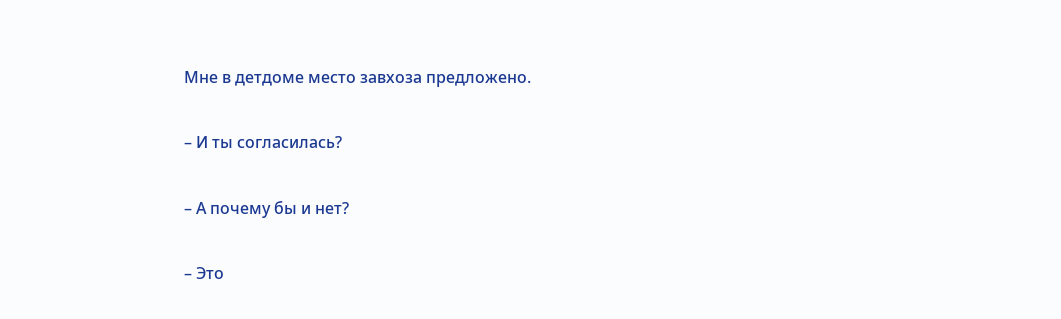Мне в детдоме место завхоза предложено.

– И ты согласилась?

– А почему бы и нет?

– Это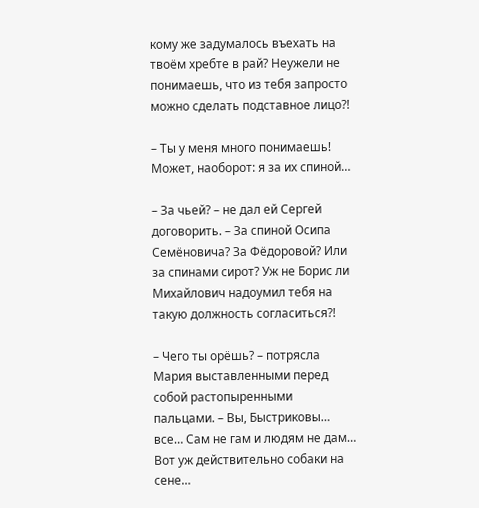кому же задумалось въехать на твоём хребте в рай? Неужели не понимаешь, что из тебя запросто можно сделать подставное лицо?!

– Ты у меня много понимаешь! Может, наоборот: я за их спиной…

– За чьей? – не дал ей Сергей договорить. – За спиной Осипа Семёновича? За Фёдоровой? Или за спинами сирот? Уж не Борис ли Михайлович надоумил тебя на такую должность согласиться?!

– Чего ты орёшь? – потрясла Мария выставленными перед собой растопыренными пальцами. – Вы, Быстриковы… все… Сам не гам и людям не дам… Вот уж действительно собаки на сене…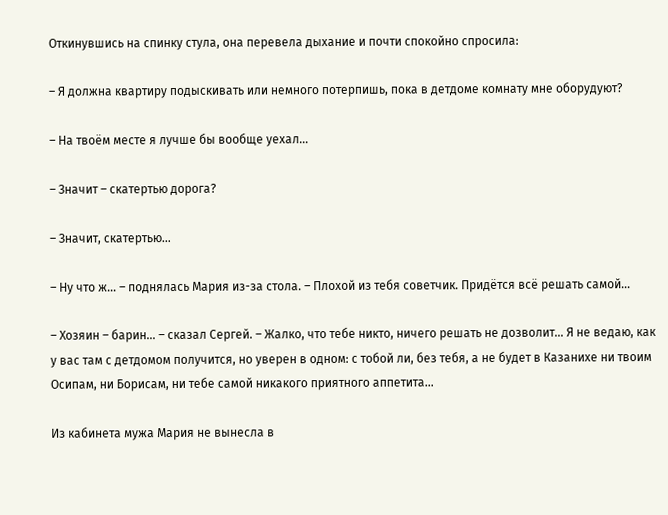Откинувшись на спинку стула, она перевела дыхание и почти спокойно спросила:

– Я должна квартиру подыскивать или немного потерпишь, пока в детдоме комнату мне оборудуют?

– На твоём месте я лучше бы вообще уехал…

– Значит – скатертью дорога?

– Значит, скатертью…

– Ну что ж… – поднялась Мария из-за стола. – Плохой из тебя советчик. Придётся всё решать самой…

– Хозяин – барин… – сказал Сергей. – Жалко, что тебе никто, ничего решать не дозволит… Я не ведаю, как у вас там с детдомом получится, но уверен в одном: с тобой ли, без тебя, а не будет в Казанихе ни твоим Осипам, ни Борисам, ни тебе самой никакого приятного аппетита…

Из кабинета мужа Мария не вынесла в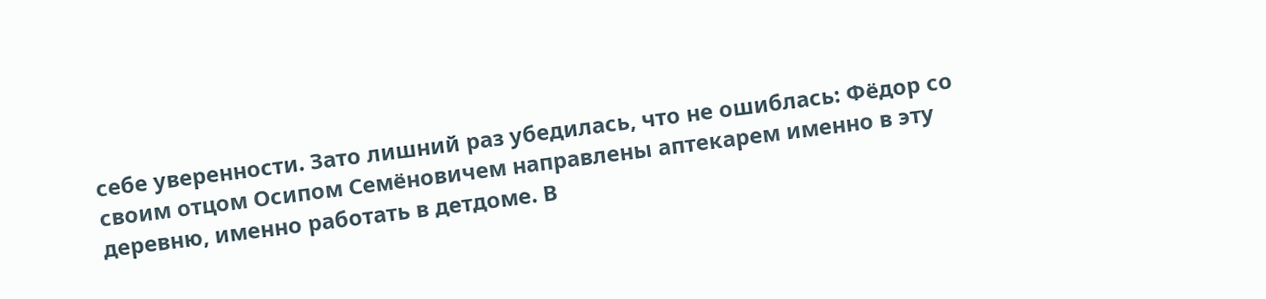себе уверенности. Зато лишний раз убедилась, что не ошиблась: Фёдор со своим отцом Осипом Семёновичем направлены аптекарем именно в эту деревню, именно работать в детдоме. В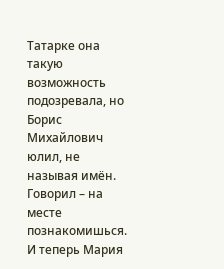Татарке она такую возможность подозревала, но Борис Михайлович юлил, не называя имён. Говорил – на месте познакомишься. И теперь Мария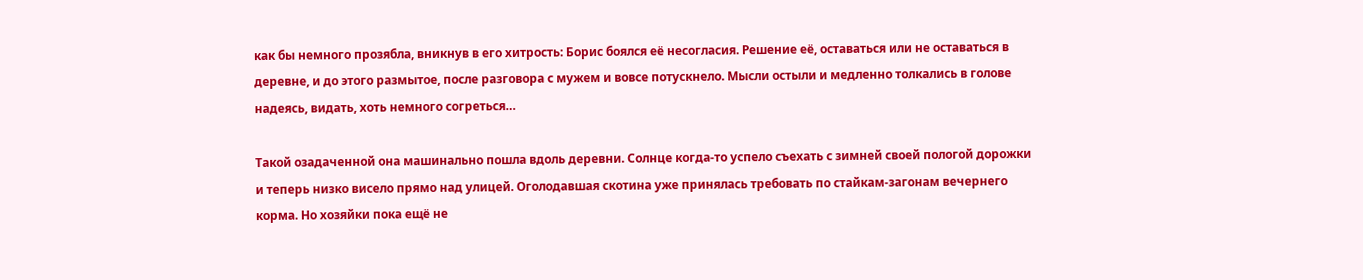как бы немного прозябла, вникнув в его хитрость: Борис боялся её несогласия. Решение её, оставаться или не оставаться в деревне, и до этого размытое, после разговора с мужем и вовсе потускнело. Мысли остыли и медленно толкались в голове надеясь, видать, хоть немного согреться…

Такой озадаченной она машинально пошла вдоль деревни. Солнце когда-то успело съехать с зимней своей пологой дорожки и теперь низко висело прямо над улицей. Оголодавшая скотина уже принялась требовать по стайкам-загонам вечернего корма. Но хозяйки пока ещё не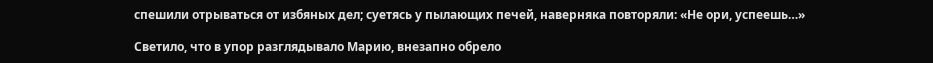спешили отрываться от избяных дел; суетясь у пылающих печей, наверняка повторяли: «Не ори, успеешь…»

Светило, что в упор разглядывало Марию, внезапно обрело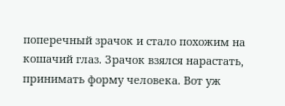поперечный зрачок и стало похожим на кошачий глаз. Зрачок взялся нарастать, принимать форму человека. Вот уж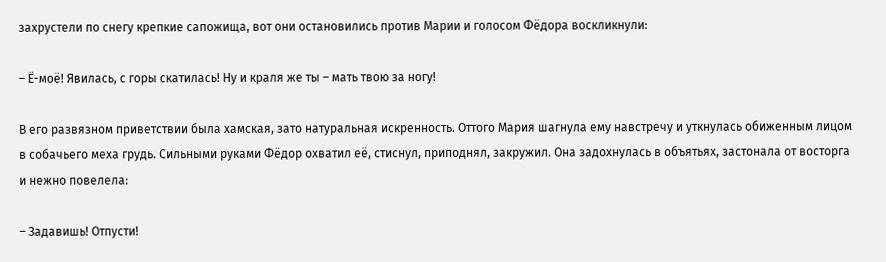захрустели по снегу крепкие сапожища, вот они остановились против Марии и голосом Фёдора воскликнули:

– Ё-моё! Явилась, с горы скатилась! Ну и краля же ты – мать твою за ногу!

В его развязном приветствии была хамская, зато натуральная искренность. Оттого Мария шагнула ему навстречу и уткнулась обиженным лицом в собачьего меха грудь. Сильными руками Фёдор охватил её, стиснул, приподнял, закружил. Она задохнулась в объятьях, застонала от восторга и нежно повелела:

– Задавишь! Отпусти!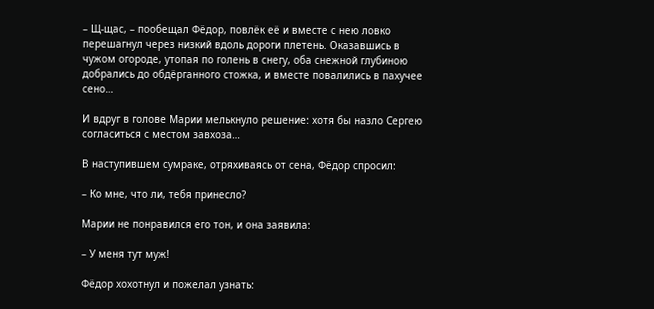– Щ-щас, – пообещал Фёдор, повлёк её и вместе с нею ловко перешагнул через низкий вдоль дороги плетень. Оказавшись в чужом огороде, утопая по голень в снегу, оба снежной глубиною добрались до обдёрганного стожка, и вместе повалились в пахучее сено…

И вдруг в голове Марии мелькнуло решение: хотя бы назло Сергею согласиться с местом завхоза…

В наступившем сумраке, отряхиваясь от сена, Фёдор спросил:

– Ко мне, что ли, тебя принесло?

Марии не понравился его тон, и она заявила:

– У меня тут муж!

Фёдор хохотнул и пожелал узнать: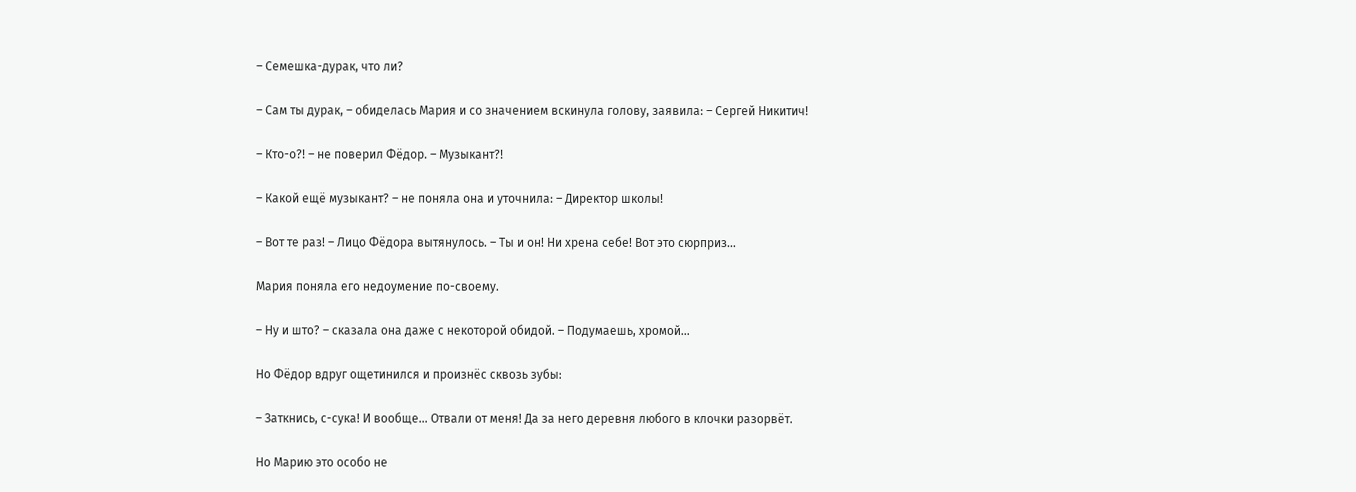– Семешка-дурак, что ли?

– Сам ты дурак, – обиделась Мария и со значением вскинула голову, заявила: – Сергей Никитич!

– Кто-о?! – не поверил Фёдор. – Музыкант?!

– Какой ещё музыкант? – не поняла она и уточнила: – Директор школы!

– Вот те раз! – Лицо Фёдора вытянулось. – Ты и он! Ни хрена себе! Вот это сюрприз…

Мария поняла его недоумение по-своему.

– Ну и што? – сказала она даже с некоторой обидой. – Подумаешь, хромой…

Но Фёдор вдруг ощетинился и произнёс сквозь зубы:

– Заткнись, с-сука! И вообще… Отвали от меня! Да за него деревня любого в клочки разорвёт.

Но Марию это особо не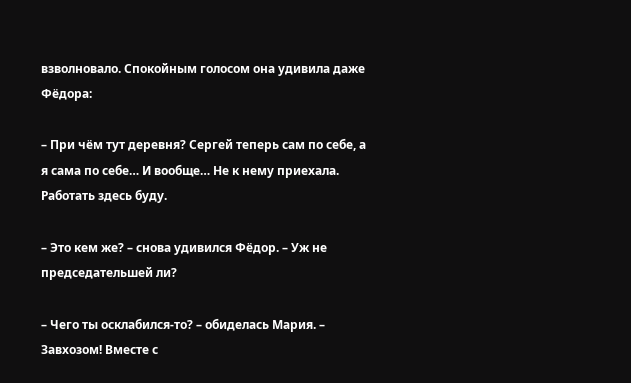взволновало. Спокойным голосом она удивила даже Фёдора:

– При чём тут деревня? Сергей теперь сам по себе, а я сама по себе… И вообще… Не к нему приехала. Работать здесь буду.

– Это кем же? – снова удивился Фёдор. – Уж не председательшей ли?

– Чего ты осклабился-то? – обиделась Мария. – Завхозом! Вместе с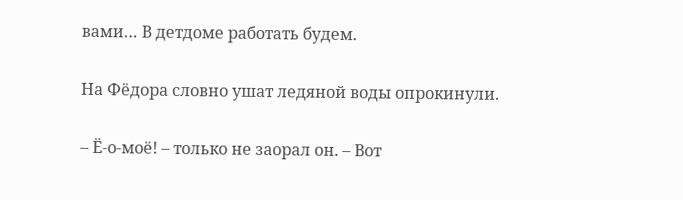вами… В детдоме работать будем.

На Фёдора словно ушат ледяной воды опрокинули.

– Ё-о-моё! – только не заорал он. – Вот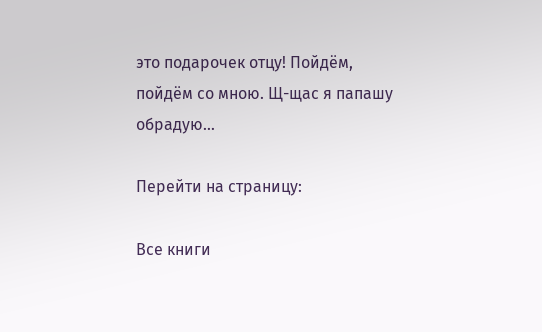это подарочек отцу! Пойдём, пойдём со мною. Щ-щас я папашу обрадую…

Перейти на страницу:

Все книги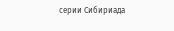серии Сибириада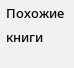Похожие книги